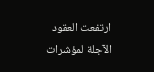ارتفعت العقود الآجلة لمؤشرات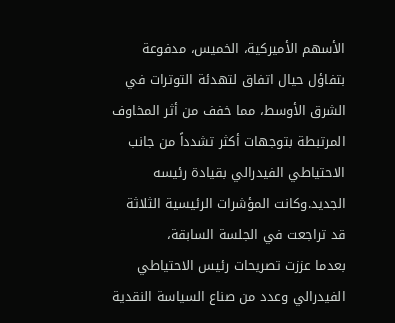الأسهم الأميركية، الخميس، مدفوعة بتفاؤل حيال اتفاق لتهدئة التوترات في الشرق الأوسط، مما خفف من أثر المخاوف المرتبطة بتوجهات أكثر تشدداً من جانب الاحتياطي الفيدرالي بقيادة رئيسه الجديد.وكانت المؤشرات الرئيسية الثلاثة قد تراجعت في الجلسة السابقة،
بعدما عززت تصريحات رئيس الاحتياطي الفيدرالي وعدد من صناع السياسة النقدية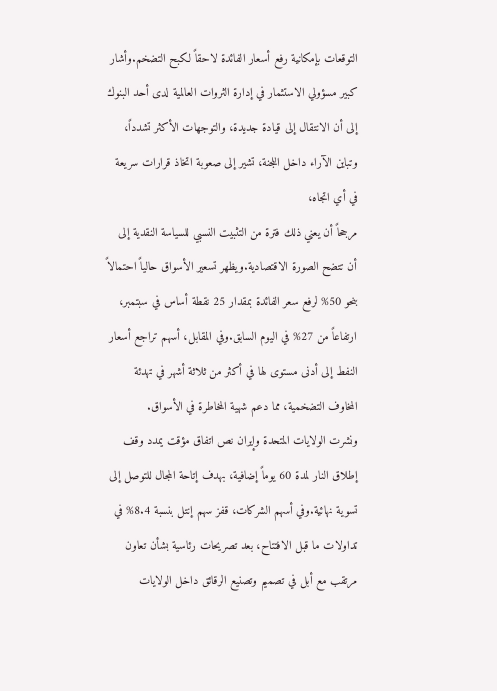التوقعات بإمكانية رفع أسعار الفائدة لاحقاً لكبح التضخم.وأشار كبير مسؤولي الاستثمار في إدارة الثروات العالمية لدى أحد البنوك إلى أن الانتقال إلى قيادة جديدة، والتوجهات الأكثر تشدداً، وتباين الآراء داخل اللجنة، تشير إلى صعوبة اتخاذ قرارات سريعة في أي اتجاه،
مرجحاً أن يعني ذلك فترة من التثبيت النسبي للسياسة النقدية إلى أن تتضح الصورة الاقتصادية.ويظهر تسعير الأسواق حالياً احتمالاً بنحو 50% لرفع سعر الفائدة بمقدار 25 نقطة أساس في سبتمبر، ارتفاعاً من 27% في اليوم السابق.وفي المقابل، أسهم تراجع أسعار النفط إلى أدنى مستوى لها في أكثر من ثلاثة أشهر في تهدئة المخاوف التضخمية، مما دعم شهية المخاطرة في الأسواق.
ونشرت الولايات المتحدة وإيران نص اتفاق مؤقت يمدد وقف إطلاق النار لمدة 60 يوماً إضافية، بهدف إتاحة المجال للتوصل إلى تسوية نهائية.وفي أسهم الشركات، قفز سهم إنتل بنسبة 8.4% في تداولات ما قبل الافتتاح، بعد تصريحات رئاسية بشأن تعاون مرتقب مع أبل في تصميم وتصنيع الرقائق داخل الولايات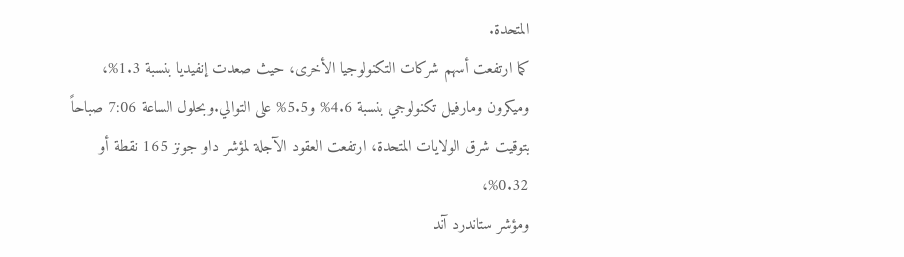المتحدة.
كما ارتفعت أسهم شركات التكنولوجيا الأخرى، حيث صعدت إنفيديا بنسبة 1.3%، وميكرون ومارفيل تكنولوجي بنسبة 4.6% و5.5% على التوالي.وبحلول الساعة 7:06 صباحاً بتوقيت شرق الولايات المتحدة، ارتفعت العقود الآجلة لمؤشر داو جونز 165 نقطة أو 0.32%،
ومؤشر ستاندرد آند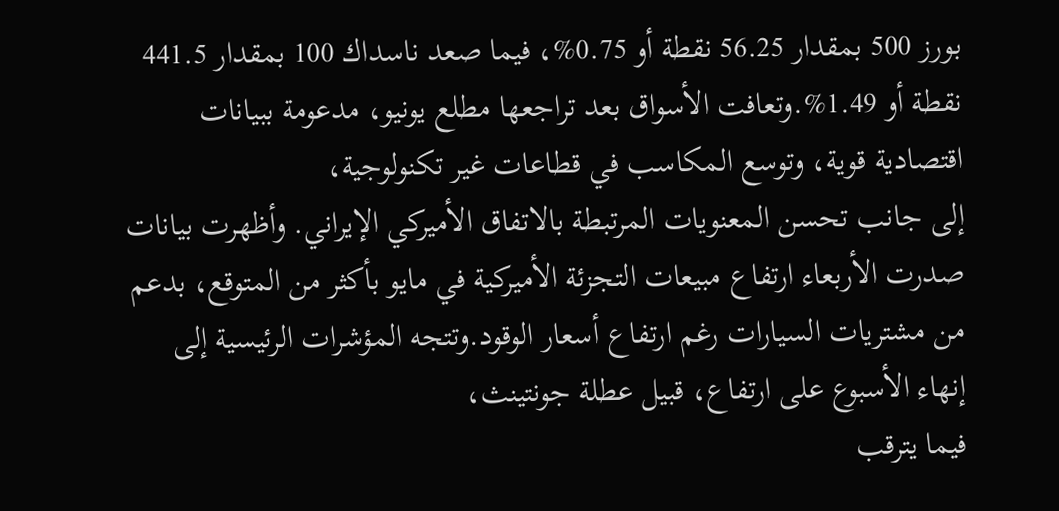بورز 500 بمقدار 56.25 نقطة أو 0.75%، فيما صعد ناسداك 100 بمقدار 441.5 نقطة أو 1.49%.وتعافت الأسواق بعد تراجعها مطلع يونيو، مدعومة ببيانات اقتصادية قوية، وتوسع المكاسب في قطاعات غير تكنولوجية،
إلى جانب تحسن المعنويات المرتبطة بالاتفاق الأميركي الإيراني. وأظهرت بيانات صدرت الأربعاء ارتفاع مبيعات التجزئة الأميركية في مايو بأكثر من المتوقع، بدعم من مشتريات السيارات رغم ارتفاع أسعار الوقود.وتتجه المؤشرات الرئيسية إلى إنهاء الأسبوع على ارتفاع، قبيل عطلة جونتينث،
فيما يترقب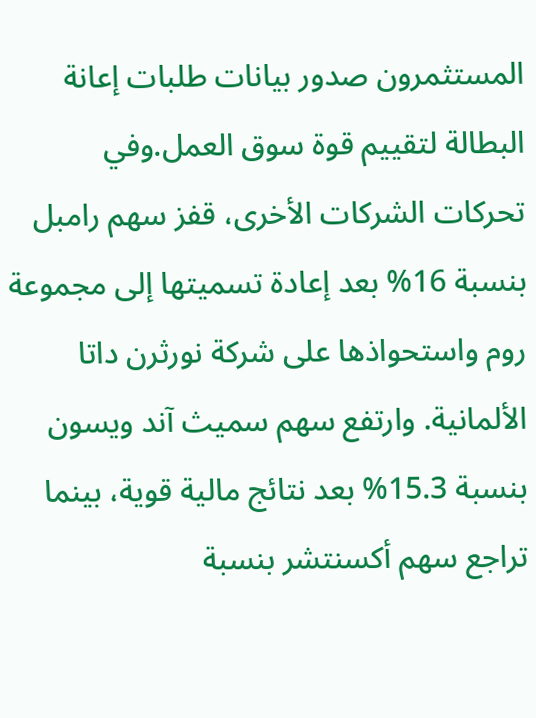المستثمرون صدور بيانات طلبات إعانة البطالة لتقييم قوة سوق العمل.وفي تحركات الشركات الأخرى، قفز سهم رامبل بنسبة 16% بعد إعادة تسميتها إلى مجموعة روم واستحواذها على شركة نورثرن داتا الألمانية. وارتفع سهم سميث آند ويسون بنسبة 15.3% بعد نتائج مالية قوية، بينما تراجع سهم أكسنتشر بنسبة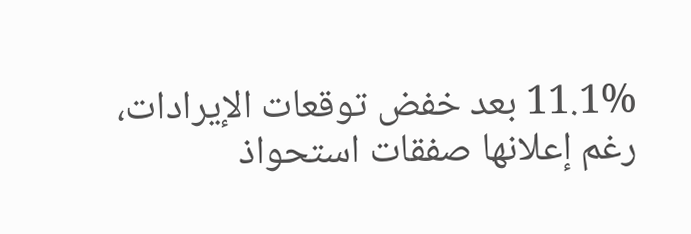11.1% بعد خفض توقعات الإيرادات،
رغم إعلانها صفقات استحواذ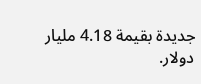جديدة بقيمة 4.18 مليار دولار.